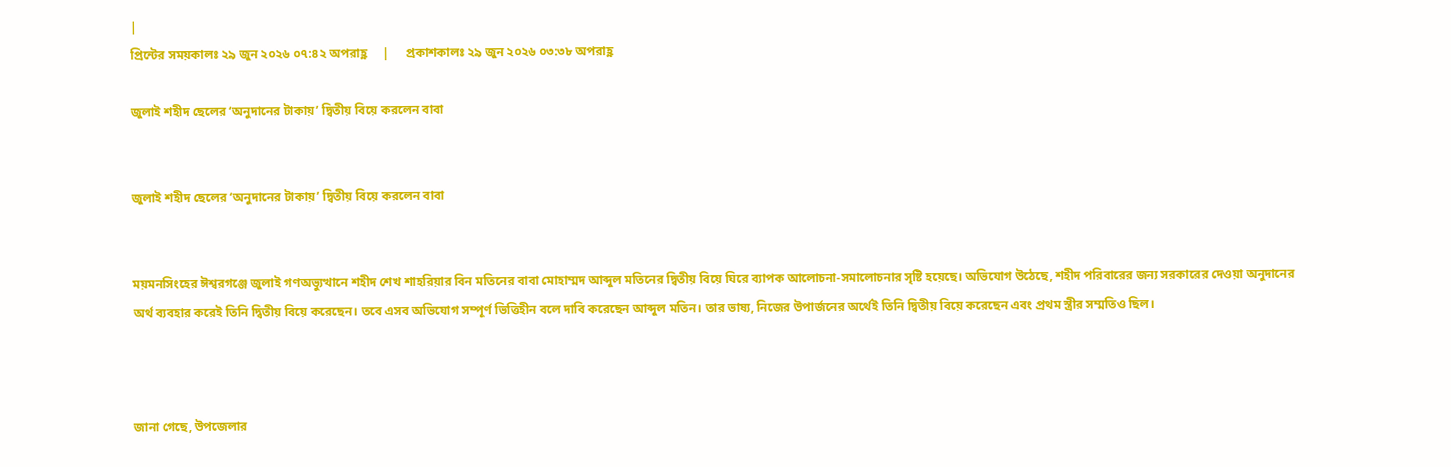|
প্রিন্টের সময়কালঃ ২৯ জুন ২০২৬ ০৭:৪২ অপরাহ্ণ     |     প্রকাশকালঃ ২৯ জুন ২০২৬ ০৩:৩৮ অপরাহ্ণ

জুলাই শহীদ ছেলের ‘অনুদানের টাকায়’ দ্বিতীয় বিয়ে করলেন বাবা


জুলাই শহীদ ছেলের ‘অনুদানের টাকায়’ দ্বিতীয় বিয়ে করলেন বাবা


ময়মনসিংহের ঈশ্বরগঞ্জে জুলাই গণঅভ্যুত্থানে শহীদ শেখ শাহরিয়ার বিন মতিনের বাবা মোহাম্মদ আব্দুল মতিনের দ্বিতীয় বিয়ে ঘিরে ব্যাপক আলোচনা-সমালোচনার সৃষ্টি হয়েছে। অভিযোগ উঠেছে, শহীদ পরিবারের জন্য সরকারের দেওয়া অনুদানের অর্থ ব্যবহার করেই তিনি দ্বিতীয় বিয়ে করেছেন। তবে এসব অভিযোগ সম্পূর্ণ ভিত্তিহীন বলে দাবি করেছেন আব্দুল মতিন। তার ভাষ্য, নিজের উপার্জনের অর্থেই তিনি দ্বিতীয় বিয়ে করেছেন এবং প্রথম স্ত্রীর সম্মতিও ছিল।



জানা গেছে, উপজেলার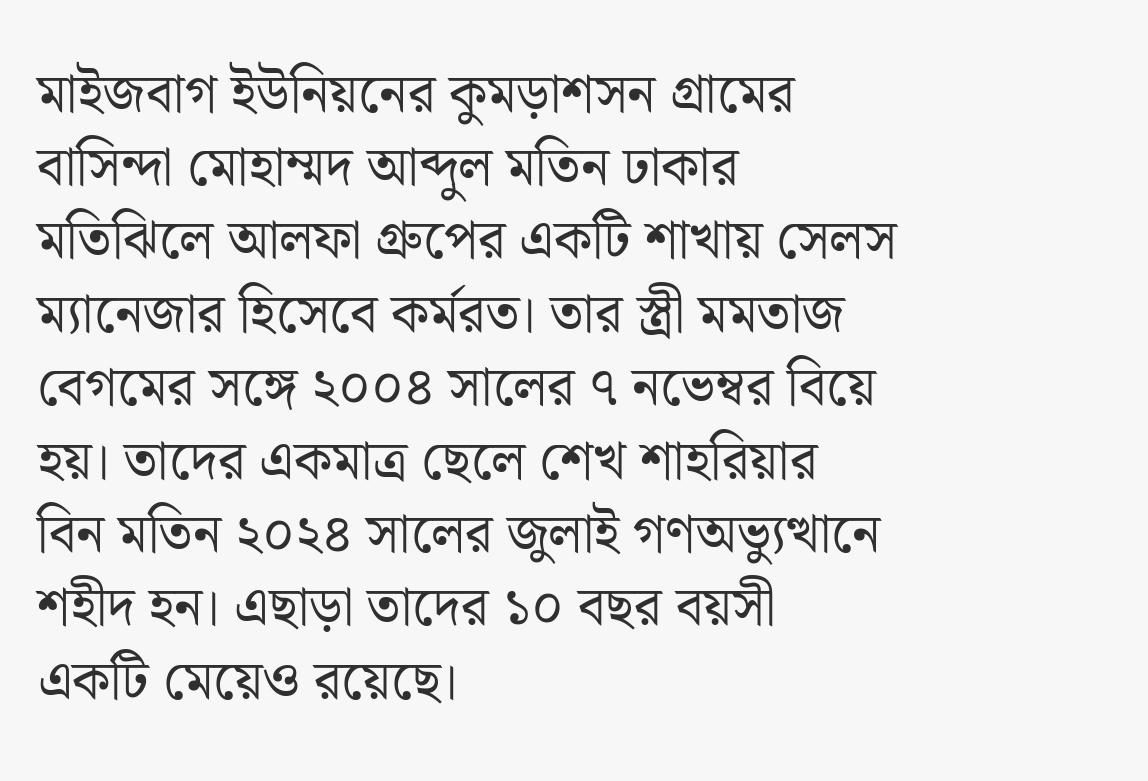মাইজবাগ ইউনিয়নের কুমড়াশসন গ্রামের বাসিন্দা মোহাম্মদ আব্দুল মতিন ঢাকার মতিঝিলে আলফা গ্রুপের একটি শাখায় সেলস ম্যানেজার হিসেবে কর্মরত। তার স্ত্রী মমতাজ বেগমের সঙ্গে ২০০৪ সালের ৭ নভেম্বর বিয়ে হয়। তাদের একমাত্র ছেলে শেখ শাহরিয়ার বিন মতিন ২০২৪ সালের জুলাই গণঅভ্যুত্থানে শহীদ হন। এছাড়া তাদের ১০ বছর বয়সী একটি মেয়েও রয়েছে।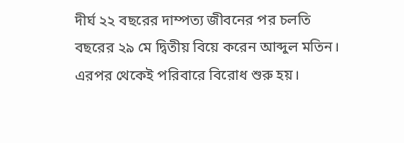দীর্ঘ ২২ বছরের দাম্পত্য জীবনের পর চলতি বছরের ২৯ মে দ্বিতীয় বিয়ে করেন আব্দুল মতিন। এরপর থেকেই পরিবারে বিরোধ শুরু হয়।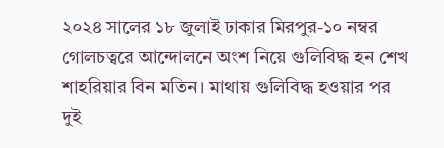২০২৪ সালের ১৮ জুলাই ঢাকার মিরপুর-১০ নম্বর গোলচত্বরে আন্দোলনে অংশ নিয়ে গুলিবিদ্ধ হন শেখ শাহরিয়ার বিন মতিন। মাথায় গুলিবিদ্ধ হওয়ার পর দুই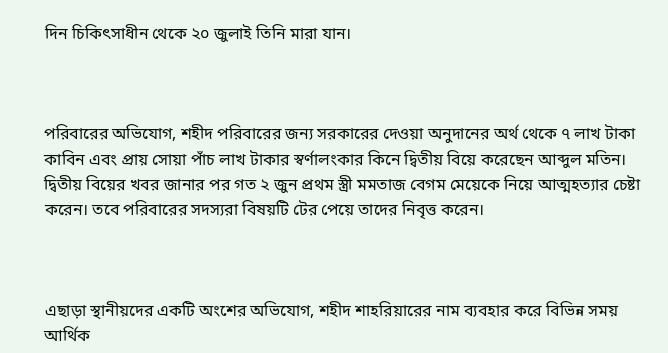দিন চিকিৎসাধীন থেকে ২০ জুলাই তিনি মারা যান।



পরিবারের অভিযোগ, শহীদ পরিবারের জন্য সরকারের দেওয়া অনুদানের অর্থ থেকে ৭ লাখ টাকা কাবিন এবং প্রায় সোয়া পাঁচ লাখ টাকার স্বর্ণালংকার কিনে দ্বিতীয় বিয়ে করেছেন আব্দুল মতিন। দ্বিতীয় বিয়ের খবর জানার পর গত ২ জুন প্রথম স্ত্রী মমতাজ বেগম মেয়েকে নিয়ে আত্মহত্যার চেষ্টা করেন। তবে পরিবারের সদস্যরা বিষয়টি টের পেয়ে তাদের নিবৃত্ত করেন।



এছাড়া স্থানীয়দের একটি অংশের অভিযোগ, শহীদ শাহরিয়ারের নাম ব্যবহার করে বিভিন্ন সময় আর্থিক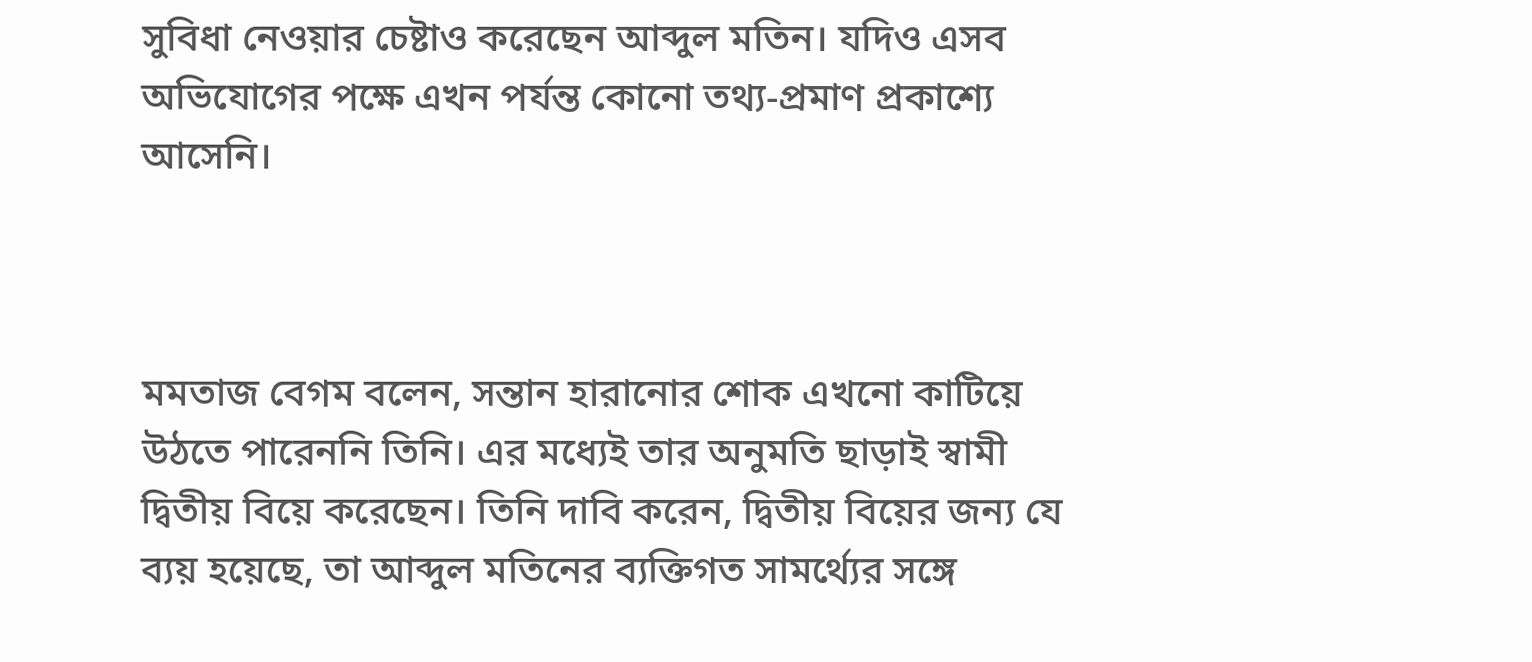সুবিধা নেওয়ার চেষ্টাও করেছেন আব্দুল মতিন। যদিও এসব অভিযোগের পক্ষে এখন পর্যন্ত কোনো তথ্য-প্রমাণ প্রকাশ্যে আসেনি।



মমতাজ বেগম বলেন, সন্তান হারানোর শোক এখনো কাটিয়ে উঠতে পারেননি তিনি। এর মধ্যেই তার অনুমতি ছাড়াই স্বামী দ্বিতীয় বিয়ে করেছেন। তিনি দাবি করেন, দ্বিতীয় বিয়ের জন্য যে ব্যয় হয়েছে, তা আব্দুল মতিনের ব্যক্তিগত সামর্থ্যের সঙ্গে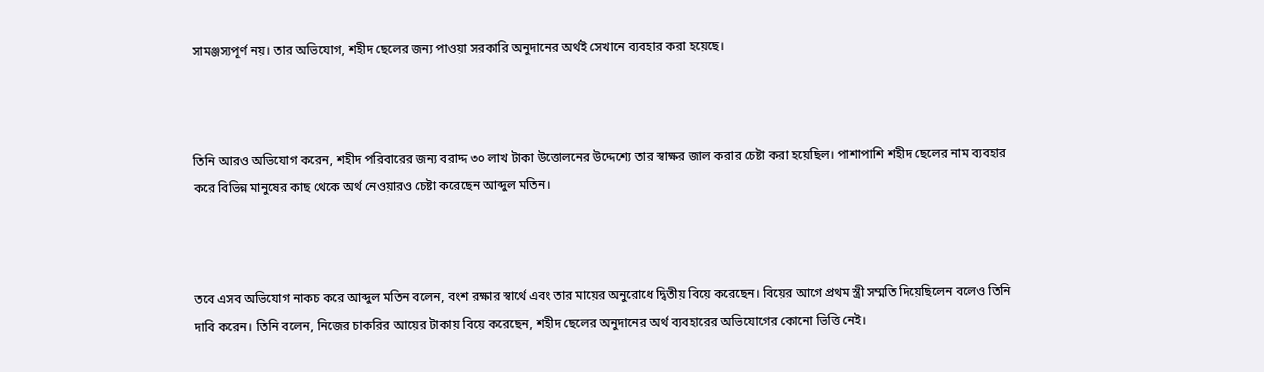সামঞ্জস্যপূর্ণ নয়। তার অভিযোগ, শহীদ ছেলের জন্য পাওয়া সরকারি অনুদানের অর্থই সেখানে ব্যবহার করা হয়েছে।



তিনি আরও অভিযোগ করেন, শহীদ পরিবারের জন্য বরাদ্দ ৩০ লাখ টাকা উত্তোলনের উদ্দেশ্যে তার স্বাক্ষর জাল করার চেষ্টা করা হয়েছিল। পাশাপাশি শহীদ ছেলের নাম ব্যবহার করে বিভিন্ন মানুষের কাছ থেকে অর্থ নেওয়ারও চেষ্টা করেছেন আব্দুল মতিন।



তবে এসব অভিযোগ নাকচ করে আব্দুল মতিন বলেন, বংশ রক্ষার স্বার্থে এবং তার মায়ের অনুরোধে দ্বিতীয় বিয়ে করেছেন। বিয়ের আগে প্রথম স্ত্রী সম্মতি দিয়েছিলেন বলেও তিনি দাবি করেন। তিনি বলেন, নিজের চাকরির আয়ের টাকায় বিয়ে করেছেন, শহীদ ছেলের অনুদানের অর্থ ব্যবহারের অভিযোগের কোনো ভিত্তি নেই।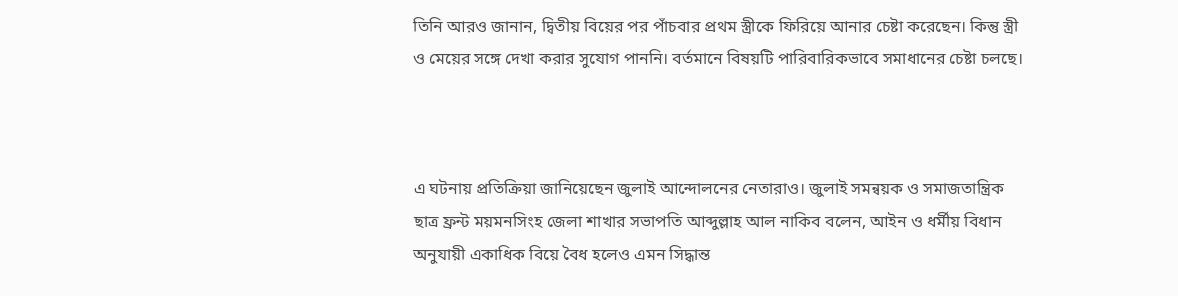তিনি আরও জানান, দ্বিতীয় বিয়ের পর পাঁচবার প্রথম স্ত্রীকে ফিরিয়ে আনার চেষ্টা করেছেন। কিন্তু স্ত্রী ও মেয়ের সঙ্গে দেখা করার সুযোগ পাননি। বর্তমানে বিষয়টি পারিবারিকভাবে সমাধানের চেষ্টা চলছে।



এ ঘটনায় প্রতিক্রিয়া জানিয়েছেন জুলাই আন্দোলনের নেতারাও। জুলাই সমন্বয়ক ও সমাজতান্ত্রিক ছাত্র ফ্রন্ট ময়মনসিংহ জেলা শাখার সভাপতি আব্দুল্লাহ আল নাকিব বলেন, আইন ও ধর্মীয় বিধান অনুযায়ী একাধিক বিয়ে বৈধ হলেও এমন সিদ্ধান্ত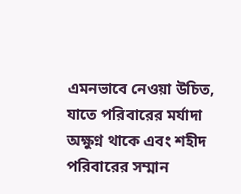এমনভাবে নেওয়া উচিত, যাতে পরিবারের মর্যাদা অক্ষুণ্ন থাকে এবং শহীদ পরিবারের সম্মান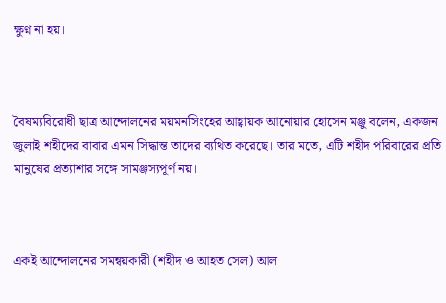ক্ষুণ্ন না হয়।



বৈষম্যবিরোধী ছাত্র আন্দোলনের ময়মনসিংহের আহ্বায়ক আনোয়ার হোসেন মঞ্জু বলেন, একজন জুলাই শহীদের বাবার এমন সিদ্ধান্ত তাদের ব্যথিত করেছে। তার মতে, এটি শহীদ পরিবারের প্রতি মানুষের প্রত্যাশার সঙ্গে সামঞ্জস্যপূর্ণ নয়।



একই আন্দোলনের সমন্বয়কারী (শহীদ ও আহত সেল) আল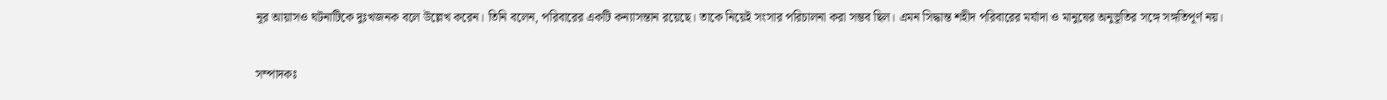নূর আয়াসও ঘটনাটিকে দুঃখজনক বলে উল্লেখ করেন। তিনি বলেন, পরিবারের একটি কন্যাসন্তান রয়েছে। তাকে নিয়েই সংসার পরিচালনা করা সম্ভব ছিল। এমন সিদ্ধান্ত শহীদ পরিবারের মর্যাদা ও মানুষের অনুভূতির সঙ্গে সঙ্গতিপূর্ণ নয়।


সম্পাদকঃ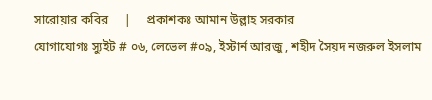সারোয়ার কবির     |     প্রকাশকঃ আমান উল্লাহ সরকার
যোগাযোগঃ স্যুইট # ০৬, লেভেল #০৯, ইস্টার্ন আরজু , শহীদ সৈয়দ নজরুল ইসলাম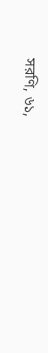সরণি, ৬১,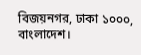বিজয়নগর, ঢাকা ১০০০, বাংলাদেশ।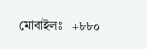মোবাইলঃ   +৮৮০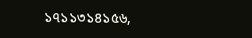১৭১১৩১৪১৫৬,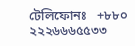টেলিফোনঃ   +৮৮০ ২২২৬৬৬৫৫৩৩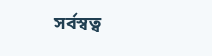সর্বস্বত্ব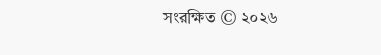সংরক্ষিত © ২০২৬